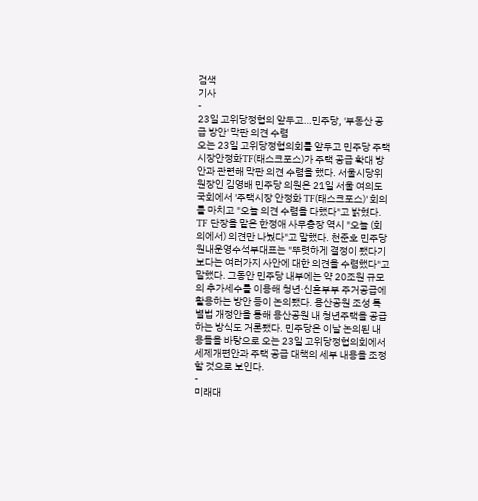검색
기사
-
23일 고위당정협의 앞두고…민주당, '부동산 공급 방안' 막판 의견 수렴
오는 23일 고위당정협의회를 앞두고 민주당 주택시장안정화TF(태스크포스)가 주택 공급 확대 방안과 관련해 막판 의견 수렴을 했다. 서울시당위원장인 김영배 민주당 의원은 21일 서울 여의도 국회에서 '주택시장 안정화 TF(태스크포스)' 회의를 마치고 "오늘 의견 수렴을 다했다"고 밝혔다. TF 단장을 맡은 한정애 사무총장 역시 "오늘 (회의에서) 의견만 나눴다"고 말했다. 천준호 민주당 원내운영수석부대표는 "뚜렷하게 결정이 됐다기 보다는 여러가지 사안에 대한 의견을 수렴했다"고 말했다. 그동안 민주당 내부에는 약 20조원 규모의 추가세수를 이용해 청년·신혼부부 주거공급에 활용하는 방안 등이 논의됐다. 용산공원 조성 특별법 개정안을 통해 용산공원 내 청년주택을 공급하는 방식도 거론됐다. 민주당은 이날 논의된 내용들을 바탕으로 오는 23일 고위당정협의회에서 세제개편안과 주택 공급 대책의 세부 내용을 조정할 것으로 보인다.
-
미래대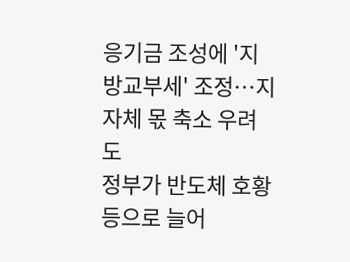응기금 조성에 '지방교부세' 조정…지자체 몫 축소 우려도
정부가 반도체 호황 등으로 늘어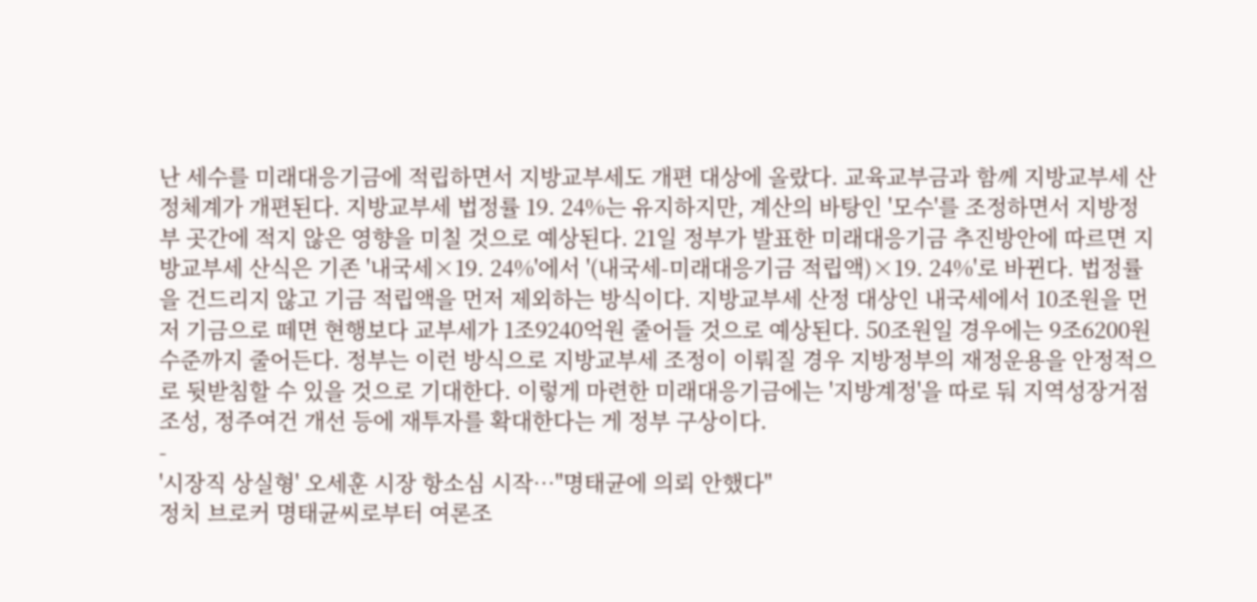난 세수를 미래대응기금에 적립하면서 지방교부세도 개편 대상에 올랐다. 교육교부금과 함께 지방교부세 산정체계가 개편된다. 지방교부세 법정률 19. 24%는 유지하지만, 계산의 바탕인 '모수'를 조정하면서 지방정부 곳간에 적지 않은 영향을 미칠 것으로 예상된다. 21일 정부가 발표한 미래대응기금 추진방안에 따르면 지방교부세 산식은 기존 '내국세×19. 24%'에서 '(내국세-미래대응기금 적립액)×19. 24%'로 바뀐다. 법정률을 건드리지 않고 기금 적립액을 먼저 제외하는 방식이다. 지방교부세 산정 대상인 내국세에서 10조원을 먼저 기금으로 떼면 현행보다 교부세가 1조9240억원 줄어들 것으로 예상된다. 50조원일 경우에는 9조6200원 수준까지 줄어든다. 정부는 이런 방식으로 지방교부세 조정이 이뤄질 경우 지방정부의 재정운용을 안정적으로 뒷받침할 수 있을 것으로 기대한다. 이렇게 마련한 미래대응기금에는 '지방계정'을 따로 둬 지역성장거점 조성, 정주여건 개선 등에 재투자를 확대한다는 게 정부 구상이다.
-
'시장직 상실형' 오세훈 시장 항소심 시작…"명태균에 의뢰 안했다"
정치 브로커 명태균씨로부터 여론조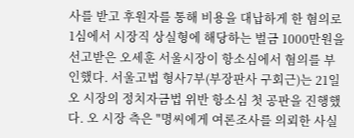사를 받고 후원자를 통해 비용을 대납하게 한 혐의로 1심에서 시장직 상실형에 해당하는 벌금 1000만원을 선고받은 오세훈 서울시장이 항소심에서 혐의를 부인했다. 서울고법 형사7부(부장판사 구회근)는 21일 오 시장의 정치자금법 위반 항소심 첫 공판을 진행했다. 오 시장 측은 "명씨에게 여론조사를 의뢰한 사실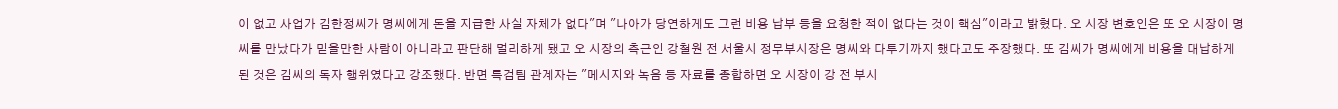이 없고 사업가 김한정씨가 명씨에게 돈을 지급한 사실 자체가 없다"며 "나아가 당연하게도 그런 비용 납부 등을 요청한 적이 없다는 것이 핵심"이라고 밝혔다. 오 시장 변호인은 또 오 시장이 명씨를 만났다가 믿을만한 사람이 아니라고 판단해 멀리하게 됐고 오 시장의 측근인 강철원 전 서울시 정무부시장은 명씨와 다투기까지 했다고도 주장했다. 또 김씨가 명씨에게 비용을 대납하게 된 것은 김씨의 독자 행위였다고 강조했다. 반면 특검팀 관계자는 "메시지와 녹음 등 자료를 종합하면 오 시장이 강 전 부시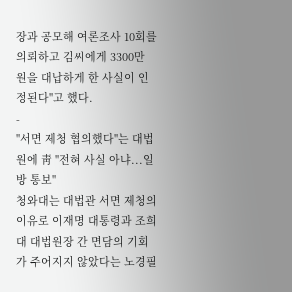장과 공모해 여론조사 10회를 의뢰하고 김씨에게 3300만 원을 대납하게 한 사실이 인정된다"고 했다.
-
"서면 제청 협의했다"는 대법원에 靑 "전혀 사실 아냐...일방 통보"
청와대는 대법관 서면 제청의 이유로 이재명 대통령과 조희대 대법원장 간 면담의 기회가 주어지지 않았다는 노경필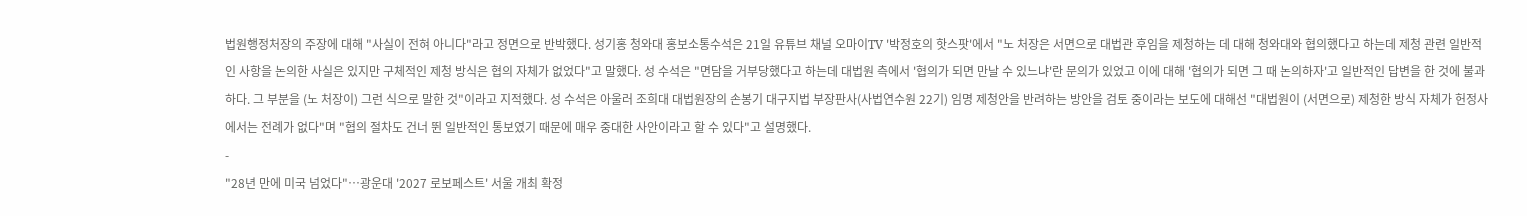법원행정처장의 주장에 대해 "사실이 전혀 아니다"라고 정면으로 반박했다. 성기홍 청와대 홍보소통수석은 21일 유튜브 채널 오마이TV '박정호의 핫스팟'에서 "노 처장은 서면으로 대법관 후임을 제청하는 데 대해 청와대와 협의했다고 하는데 제청 관련 일반적인 사항을 논의한 사실은 있지만 구체적인 제청 방식은 협의 자체가 없었다"고 말했다. 성 수석은 "면담을 거부당했다고 하는데 대법원 측에서 '협의가 되면 만날 수 있느냐'란 문의가 있었고 이에 대해 '협의가 되면 그 때 논의하자'고 일반적인 답변을 한 것에 불과하다. 그 부분을 (노 처장이) 그런 식으로 말한 것"이라고 지적했다. 성 수석은 아울러 조희대 대법원장의 손봉기 대구지법 부장판사(사법연수원 22기) 임명 제청안을 반려하는 방안을 검토 중이라는 보도에 대해선 "대법원이 (서면으로) 제청한 방식 자체가 헌정사에서는 전례가 없다"며 "협의 절차도 건너 뛴 일반적인 통보였기 때문에 매우 중대한 사안이라고 할 수 있다"고 설명했다.
-
"28년 만에 미국 넘었다"…광운대 '2027 로보페스트' 서울 개최 확정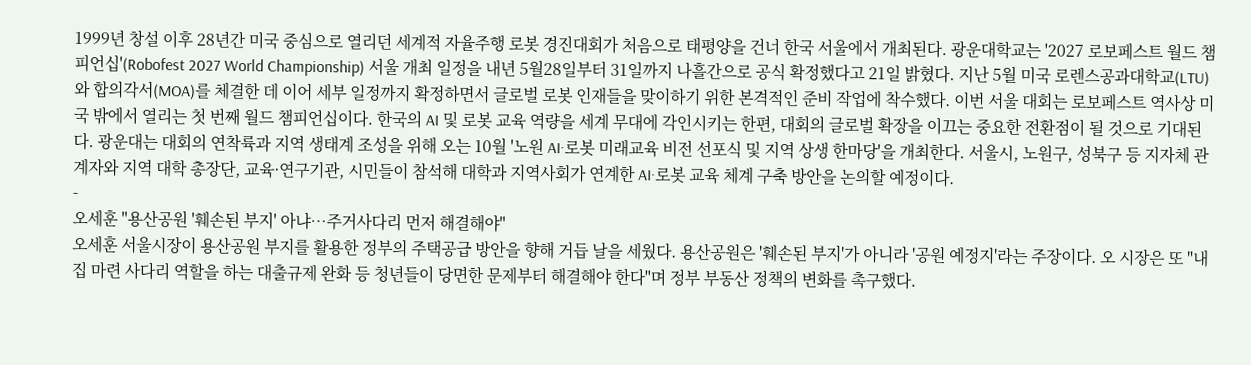1999년 창설 이후 28년간 미국 중심으로 열리던 세계적 자율주행 로봇 경진대회가 처음으로 태평양을 건너 한국 서울에서 개최된다. 광운대학교는 '2027 로보페스트 월드 챔피언십'(Robofest 2027 World Championship) 서울 개최 일정을 내년 5월28일부터 31일까지 나흘간으로 공식 확정했다고 21일 밝혔다. 지난 5월 미국 로렌스공과대학교(LTU)와 합의각서(MOA)를 체결한 데 이어 세부 일정까지 확정하면서 글로벌 로봇 인재들을 맞이하기 위한 본격적인 준비 작업에 착수했다. 이번 서울 대회는 로보페스트 역사상 미국 밖에서 열리는 첫 번째 월드 챔피언십이다. 한국의 AI 및 로봇 교육 역량을 세계 무대에 각인시키는 한편, 대회의 글로벌 확장을 이끄는 중요한 전환점이 될 것으로 기대된다. 광운대는 대회의 연착륙과 지역 생태계 조성을 위해 오는 10월 '노원 AI·로봇 미래교육 비전 선포식 및 지역 상생 한마당'을 개최한다. 서울시, 노원구, 성북구 등 지자체 관계자와 지역 대학 총장단, 교육·연구기관, 시민들이 참석해 대학과 지역사회가 연계한 AI·로봇 교육 체계 구축 방안을 논의할 예정이다.
-
오세훈 "용산공원 '훼손된 부지' 아냐…주거사다리 먼저 해결해야"
오세훈 서울시장이 용산공원 부지를 활용한 정부의 주택공급 방안을 향해 거듭 날을 세웠다. 용산공원은 '훼손된 부지'가 아니라 '공원 예정지'라는 주장이다. 오 시장은 또 "내집 마련 사다리 역할을 하는 대출규제 완화 등 청년들이 당면한 문제부터 해결해야 한다"며 정부 부동산 정책의 변화를 촉구했다.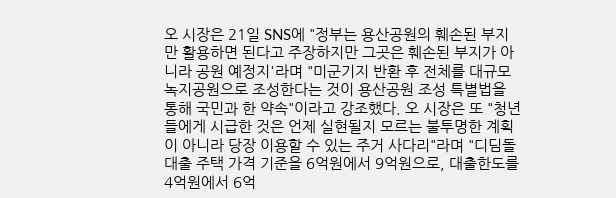오 시장은 21일 SNS에 "정부는 용산공원의 훼손된 부지만 활용하면 된다고 주장하지만 그곳은 훼손된 부지가 아니라 공원 예정지'라며 "미군기지 반환 후 전체를 대규모 녹지공원으로 조성한다는 것이 용산공원 조성 특별법을 통해 국민과 한 약속"이라고 강조했다. 오 시장은 또 "청년들에게 시급한 것은 언제 실현될지 모르는 불투명한 계획이 아니라 당장 이용할 수 있는 주거 사다리"라며 "디딤돌대출 주택 가격 기준을 6억원에서 9억원으로, 대출한도를 4억원에서 6억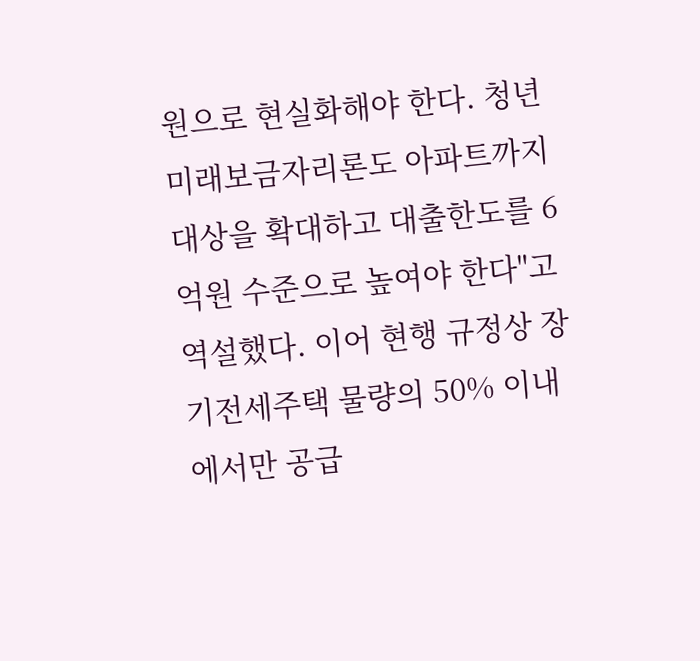원으로 현실화해야 한다. 청년미래보금자리론도 아파트까지 대상을 확대하고 대출한도를 6억원 수준으로 높여야 한다"고 역설했다. 이어 현행 규정상 장기전세주택 물량의 50% 이내에서만 공급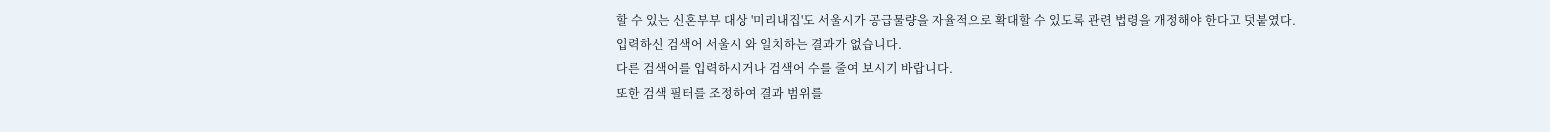할 수 있는 신혼부부 대상 '미리내집'도 서울시가 공급물량을 자율적으로 확대할 수 있도록 관련 법령을 개정해야 한다고 덧붙였다.
입력하신 검색어 서울시 와 일치하는 결과가 없습니다.
다른 검색어를 입력하시거나 검색어 수를 줄여 보시기 바랍니다.
또한 검색 필터를 조정하여 결과 범위를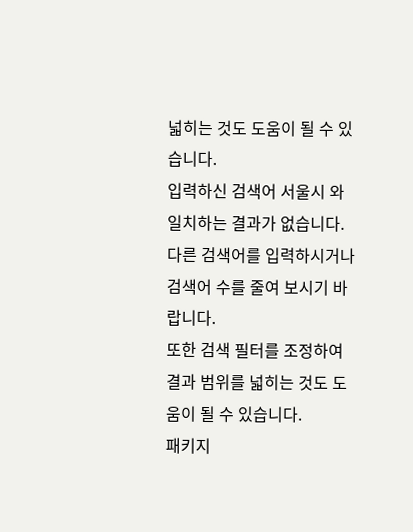넓히는 것도 도움이 될 수 있습니다.
입력하신 검색어 서울시 와 일치하는 결과가 없습니다.
다른 검색어를 입력하시거나 검색어 수를 줄여 보시기 바랍니다.
또한 검색 필터를 조정하여 결과 범위를 넓히는 것도 도움이 될 수 있습니다.
패키지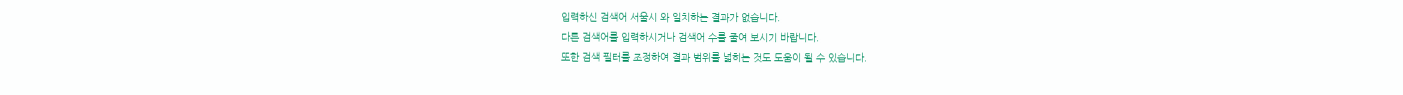입력하신 검색어 서울시 와 일치하는 결과가 없습니다.
다른 검색어를 입력하시거나 검색어 수를 줄여 보시기 바랍니다.
또한 검색 필터를 조정하여 결과 범위를 넓히는 것도 도움이 될 수 있습니다.